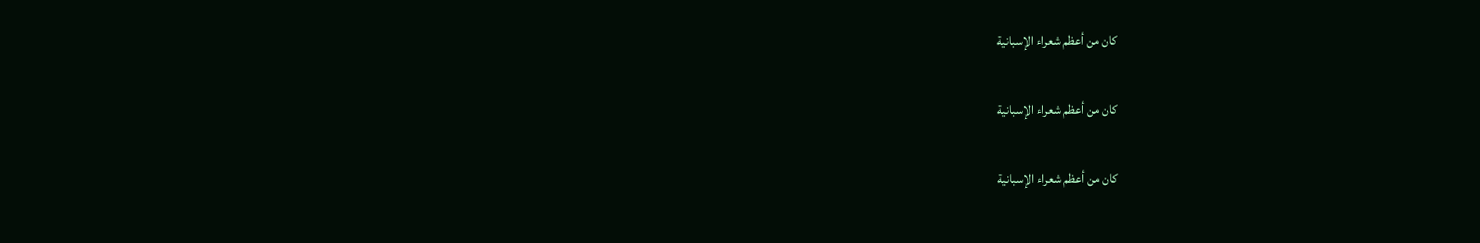كان من أعظم شعراء الإسبانية

كان من أعظم شعراء الإسبانية

كان من أعظم شعراء الإسبانية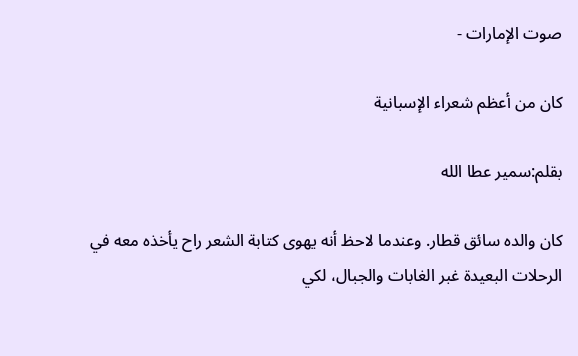صوت الإمارات -

كان من أعظم شعراء الإسبانية

بقلم:سمير عطا الله

كان والده سائق قطار. وعندما لاحظ أنه يهوى كتابة الشعر راح يأخذه معه في الرحلات البعيدة غبر الغابات والجبال، لكي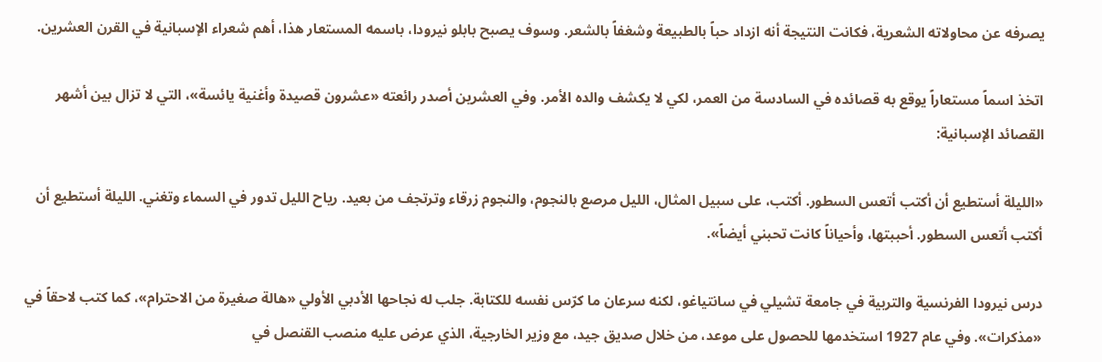يصرفه عن محاولاته الشعرية، فكانت النتيجة أنه ازداد حباً بالطبيعة وشغفاً بالشعر. وسوف يصبح بابلو نيرودا، باسمه المستعار هذا، أهم شعراء الإسبانية في القرن العشرين.

اتخذ اسماً مستعاراً يوقع به قصائده في السادسة من العمر، لكي لا يكشف والده الأمر. وفي العشرين أصدر رائعته «عشرون قصيدة وأغنية يائسة»، التي لا تزال بين أشهر القصائد الإسبانية:

«الليلة أستطيع أن أكتب أتعس السطور. أكتب، على سبيل المثال، الليل مرصع بالنجوم، والنجوم زرقاء وترتجف من بعيد. رياح الليل تدور في السماء وتغني. الليلة أستطيع أن أكتب أتعس السطور. أحببتها، وأحياناً كانت تحبني أيضاً».

درس نيرودا الفرنسية والتربية في جامعة تشيلي في سانتياغو، لكنه سرعان ما كرّس نفسه للكتابة. جلب له نجاحها الأدبي الأولي «هالة صغيرة من الاحترام»، كما كتب لاحقاً في «مذكرات». وفي عام 1927 استخدمها للحصول على موعد، من خلال صديق جيد، مع وزير الخارجية، الذي عرض عليه منصب القنصل في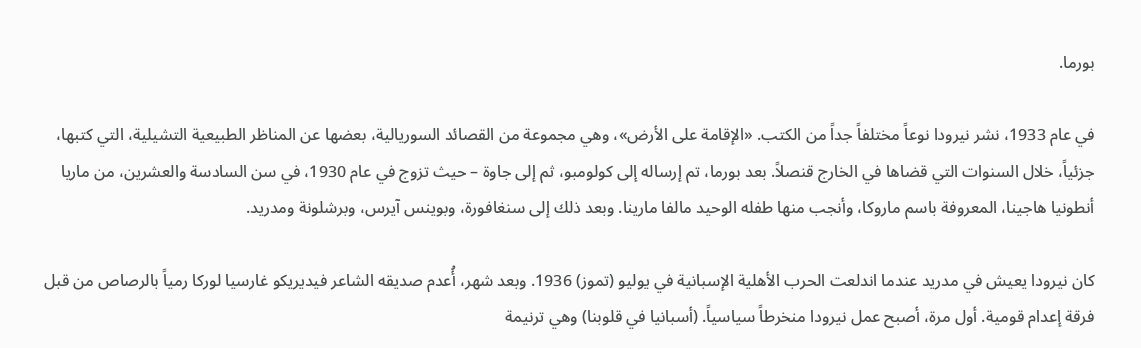بورما.

في عام 1933، نشر نيرودا نوعاً مختلفاً جداً من الكتب. «الإقامة على الأرض»، وهي مجموعة من القصائد السوريالية، بعضها عن المناظر الطبيعية التشيلية، التي كتبها، جزئياً، خلال السنوات التي قضاها في الخارج قنصلاً. بعد بورما، تم إرساله إلى كولومبو، ثم إلى جاوة – حيث تزوج في عام 1930، في سن السادسة والعشرين، من ماريا أنطونيا هاجينا، المعروفة باسم ماروكا، وأنجب منها طفله الوحيد مالفا مارينا. وبعد ذلك إلى سنغافورة، وبوينس آيرس، وبرشلونة ومدريد.

كان نيرودا يعيش في مدريد عندما اندلعت الحرب الأهلية الإسبانية في يوليو (تموز) 1936. وبعد شهر، أُعدم صديقه الشاعر فيديريكو غارسيا لوركا رمياً بالرصاص من قبل فرقة إعدام قومية. أول مرة، أصبح عمل نيرودا منخرطاً سياسياً. (أسبانيا في قلوبنا) وهي ترنيمة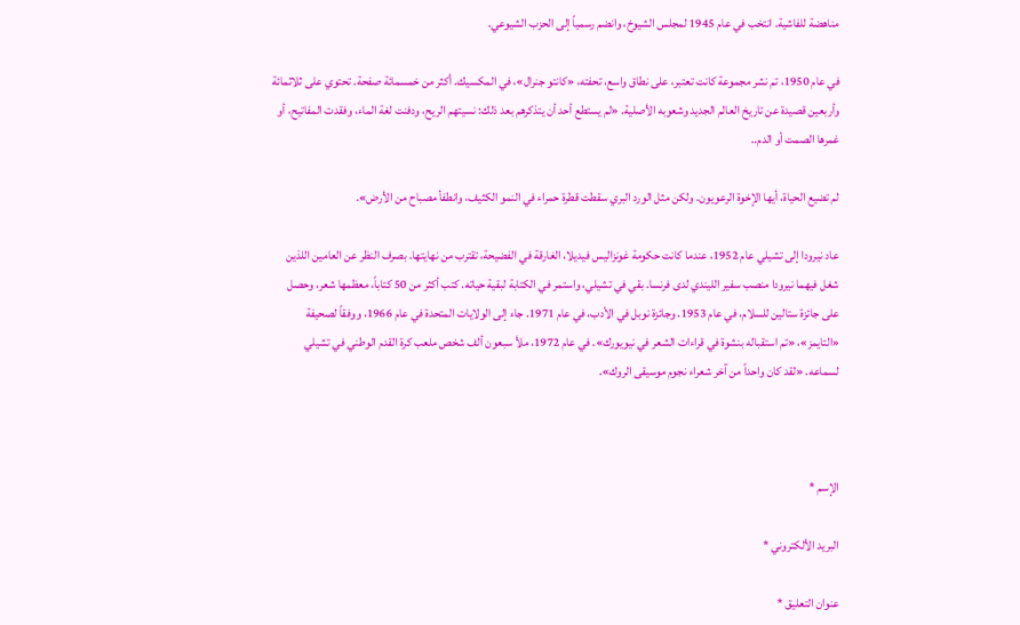مناهضة للفاشية. انتخب في عام 1945 لمجلس الشيوخ، وانضم رسمياً إلى الحزب الشيوعي.

في عام 1950، تم نشر مجموعة كانت تعتبر، على نطاق واسع، تحفته، «كانتو جنرال»، في المكسيك. أكثر من خمسمائة صفحة. تحتوي على ثلاثمائة وأربعين قصيدة عن تاريخ العالم الجديد وشعوبه الأصلية. «لم يستطع أحد أن يتذكرهم بعد ذلك: نسيتهم الريح، ودفنت لغة الماء، وفقدت المفاتيح، أو غمرها الصمت أو الدم..

لم تضيع الحياة، أيها الإخوة الرعويون. ولكن مثل الورد البري سقطت قطرة حمراء في النمو الكثيف، وانطفأ مصباح من الأرض».

عاد نيرودا إلى تشيلي عام 1952، عندما كانت حكومة غونزاليس فيديلا، الغارقة في الفضيحة، تقترب من نهايتها. بصرف النظر عن العامين اللذين شغل فيهما نيرودا منصب سفير الليندي لدى فرنسا. بقي في تشيلي، واستمر في الكتابة لبقية حياته. كتب أكثر من 50 كتاباً، معظمها شعر، وحصل على جائزة ستالين للسلام، في عام 1953. وجائزة نوبل في الأدب، في عام 1971. جاء إلى الولايات المتحدة في عام 1966، ووفقاً لصحيفة «التايمز»، «تم استقباله بنشوة في قراءات الشعر في نيويورك». في عام 1972، ملأ سبعون ألف شخص ملعب كرة القدم الوطني في تشيلي لسماعه. «لقد كان واحداً من آخر شعراء نجوم موسيقى الروك».



الإسم *

البريد الألكتروني *

عنوان التعليق *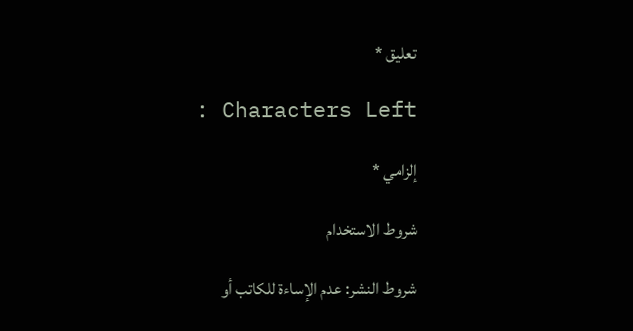تعليق *

: Characters Left

إلزامي *

شروط الاستخدام

شروط النشر: عدم الإساءة للكاتب أو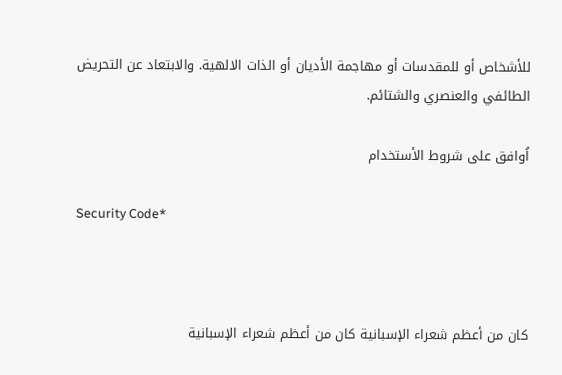للأشخاص أو للمقدسات أو مهاجمة الأديان أو الذات الالهية. والابتعاد عن التحريض الطائفي والعنصري والشتائم.

اُوافق على شروط الأستخدام

Security Code*



كان من أعظم شعراء الإسبانية كان من أعظم شعراء الإسبانية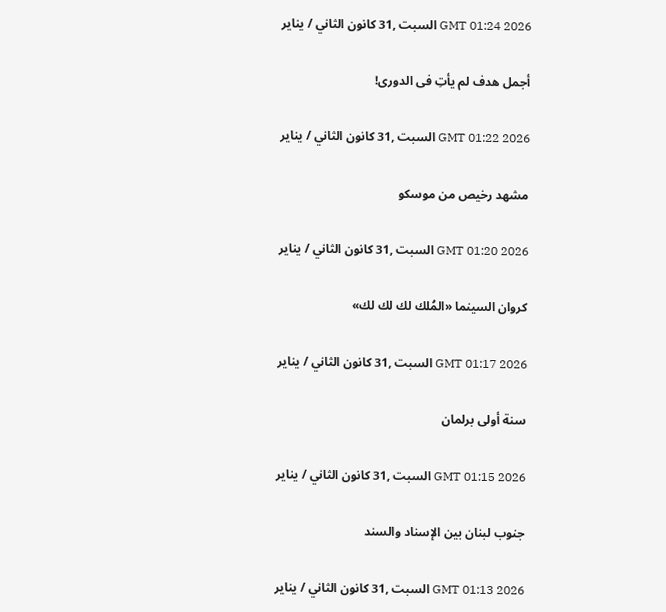GMT 01:24 2026 السبت ,31 كانون الثاني / يناير

أجمل هدف لم يأتِ فى الدورى!

GMT 01:22 2026 السبت ,31 كانون الثاني / يناير

مشهد رخيص من موسكو

GMT 01:20 2026 السبت ,31 كانون الثاني / يناير

كروان السينما «المُلك لك لك لك»

GMT 01:17 2026 السبت ,31 كانون الثاني / يناير

سنة أولى برلمان

GMT 01:15 2026 السبت ,31 كانون الثاني / يناير

جنوب لبنان بين الإسناد والسند

GMT 01:13 2026 السبت ,31 كانون الثاني / يناير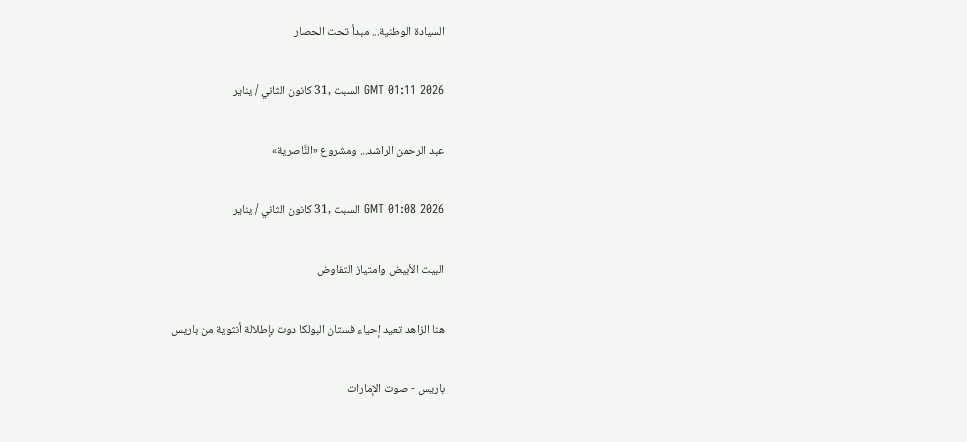السيادة الوطنية... مبدأ تحت الحصار

GMT 01:11 2026 السبت ,31 كانون الثاني / يناير

عبد الرحمن الراشد... ومشروع «النَّاصرية»

GMT 01:08 2026 السبت ,31 كانون الثاني / يناير

البيت الأبيض وامتياز التفاوض

هنا الزاهد تعيد إحياء فستان البولكا دوت بإطلالة أنثوية من باريس

باريس - صوت الإمارات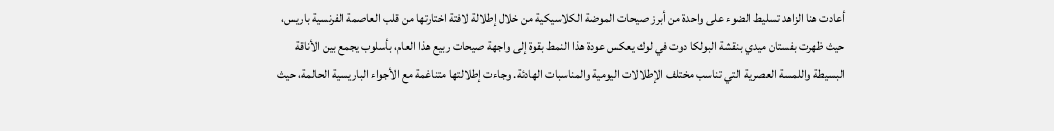أعادت هنا الزاهد تسليط الضوء على واحدة من أبرز صيحات الموضة الكلاسيكية من خلال إطلالة لافتة اختارتها من قلب العاصمة الفرنسية باريس، حيث ظهرت بفستان ميدي بنقشة البولكا دوت في لوك يعكس عودة هذا النمط بقوة إلى واجهة صيحات ربيع هذا العام، بأسلوب يجمع بين الأناقة البسيطة واللمسة العصرية التي تناسب مختلف الإطلالات اليومية والمناسبات الهادئة. وجاءت إطلالتها متناغمة مع الأجواء الباريسية الحالمة، حيث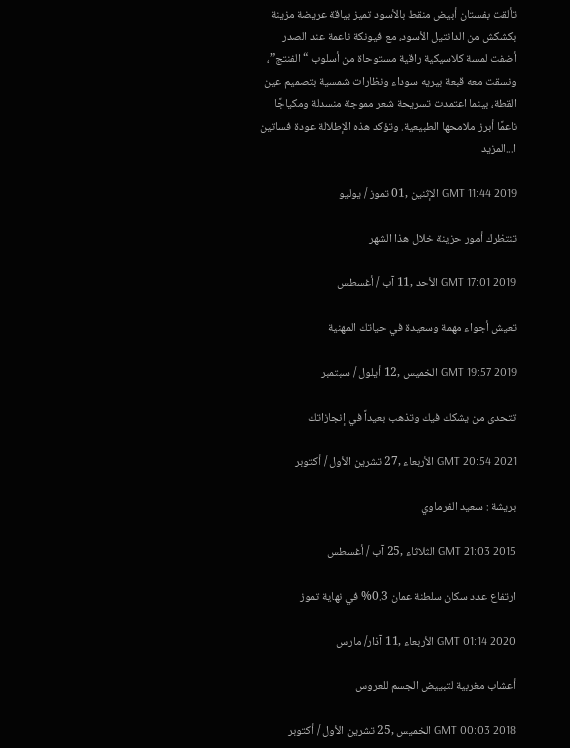تألقت بفستان أبيض منقط بالأسود تميز بياقة عريضة مزينة بكشكش من الدانتيل الأسود، مع فيونكة ناعمة عند الصدر أضفت لمسة كلاسيكية راقية مستوحاة من أسلوب “الفنتج”، ونسقت معه قبعة بيريه سوداء ونظارات شمسية بتصميم عين القطة، بينما اعتمدت تسريحة شعر مموجة منسدلة ومكياجًا ناعمًا أبرز ملامحها الطبيعية. وتؤكد هذه الإطلالة عودة فساتين ا...المزيد

GMT 11:44 2019 الإثنين ,01 تموز / يوليو

تنتظرك أمور حزينة خلال هذا الشهر

GMT 17:01 2019 الأحد ,11 آب / أغسطس

تعيش أجواء مهمة وسعيدة في حياتك المهنية

GMT 19:57 2019 الخميس ,12 أيلول / سبتمبر

تتحدى من يشكك فيك وتذهب بعيداً في إنجازاتك

GMT 20:54 2021 الأربعاء ,27 تشرين الأول / أكتوبر

بريشة : سعيد الفرماوي

GMT 21:03 2015 الثلاثاء ,25 آب / أغسطس

ارتفاع عدد سكان سلطنة عمان 0.3% في نهاية تموز

GMT 01:14 2020 الأربعاء ,11 آذار/ مارس

أعشاب مغربية لتبييض الجسم للعروس

GMT 00:03 2018 الخميس ,25 تشرين الأول / أكتوبر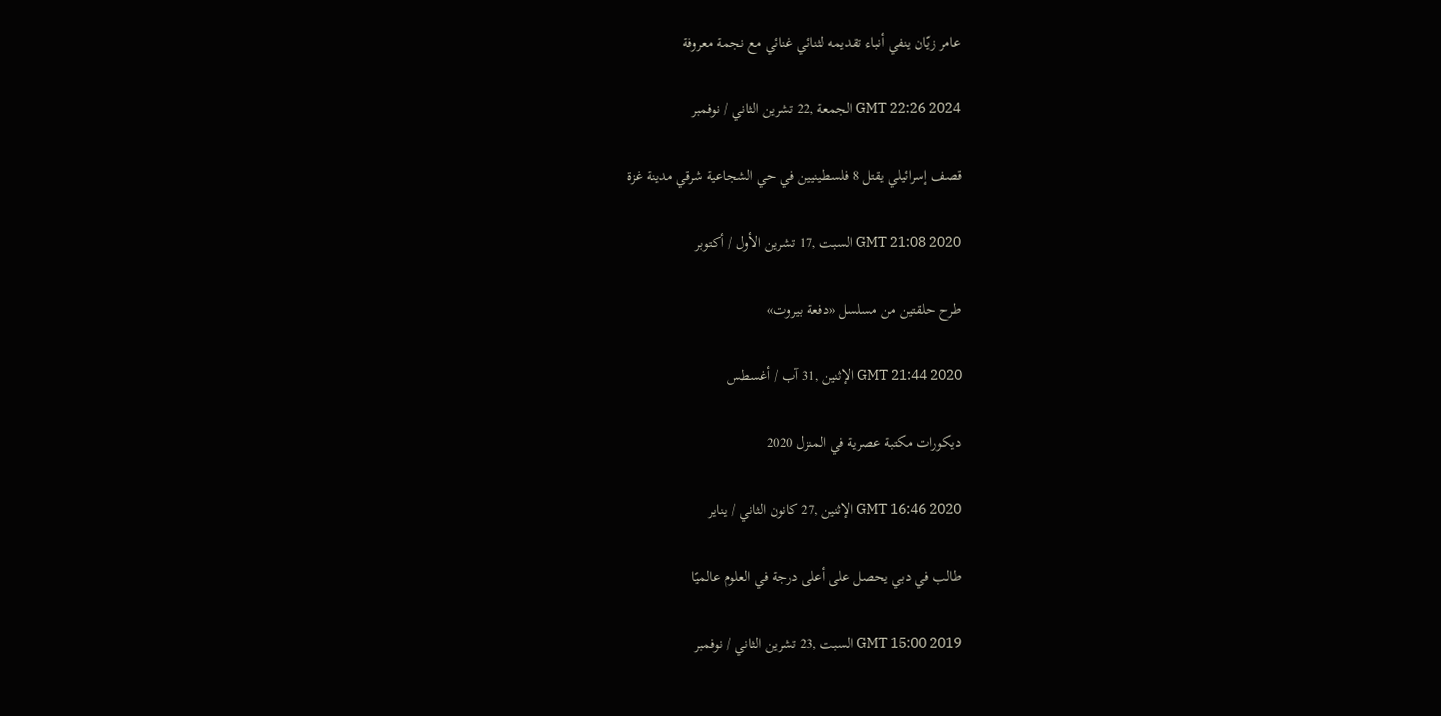عامر زيّان ينفي أنباء تقديمه لثنائي غنائي مع نجمة معروفة

GMT 22:26 2024 الجمعة ,22 تشرين الثاني / نوفمبر

قصف إسرائيلي يقتل 8 فلسطينيين في حي الشجاعية شرقي مدينة غزة

GMT 21:08 2020 السبت ,17 تشرين الأول / أكتوبر

طرح حلقتين من مسلسل «دفعة بيروت»

GMT 21:44 2020 الإثنين ,31 آب / أغسطس

ديكورات مكتبة عصرية في المنزل 2020

GMT 16:46 2020 الإثنين ,27 كانون الثاني / يناير

طالب في دبي يحصل على أعلى درجة في العلوم عالميًا

GMT 15:00 2019 السبت ,23 تشرين الثاني / نوفمبر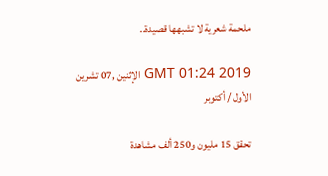ملحمة شعرية لا تشبهها قصيدة..

GMT 01:24 2019 الإثنين ,07 تشرين الأول / أكتوبر

تحقق 15 مليون و250 ألف مشاهدة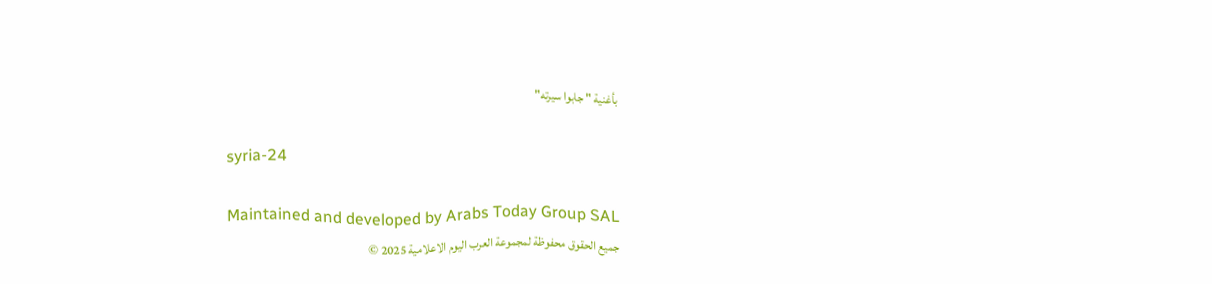بأغنية " جابوا سيرته"

syria-24

Maintained and developed by Arabs Today Group SAL
جميع الحقوق محفوظة لمجموعة العرب اليوم الاعلامية 2025 ©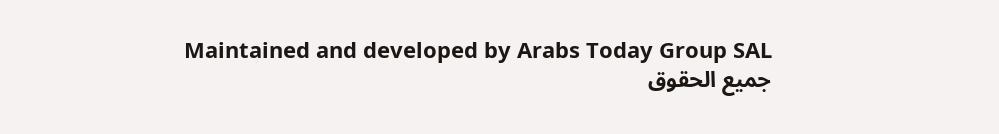Maintained and developed by Arabs Today Group SAL
جميع الحقوق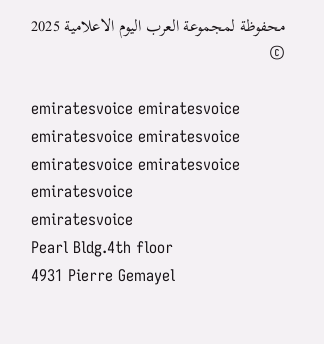محفوظة لمجموعة العرب اليوم الاعلامية 2025 ©

emiratesvoice emiratesvoice emiratesvoice emiratesvoice
emiratesvoice emiratesvoice emiratesvoice
emiratesvoice
Pearl Bldg.4th floor
4931 Pierre Gemayel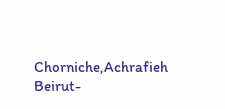Chorniche,Achrafieh
Beirut-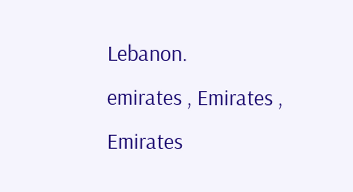Lebanon.
emirates , Emirates , Emirates